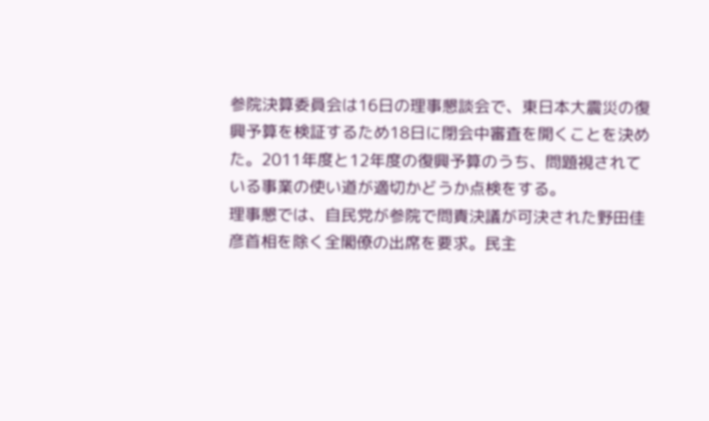参院決算委員会は16日の理事懇談会で、東日本大震災の復興予算を検証するため18日に閉会中審査を開くことを決めた。2011年度と12年度の復興予算のうち、問題視されている事業の使い道が適切かどうか点検をする。
理事懇では、自民党が参院で問責決議が可決された野田佳彦首相を除く全閣僚の出席を要求。民主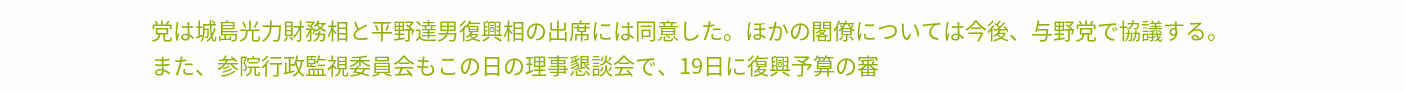党は城島光力財務相と平野達男復興相の出席には同意した。ほかの閣僚については今後、与野党で協議する。
また、参院行政監視委員会もこの日の理事懇談会で、19日に復興予算の審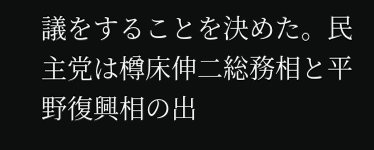議をすることを決めた。民主党は樽床伸二総務相と平野復興相の出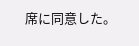席に同意した。